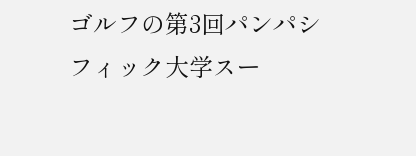ゴルフの第3回パンパシフィック大学スー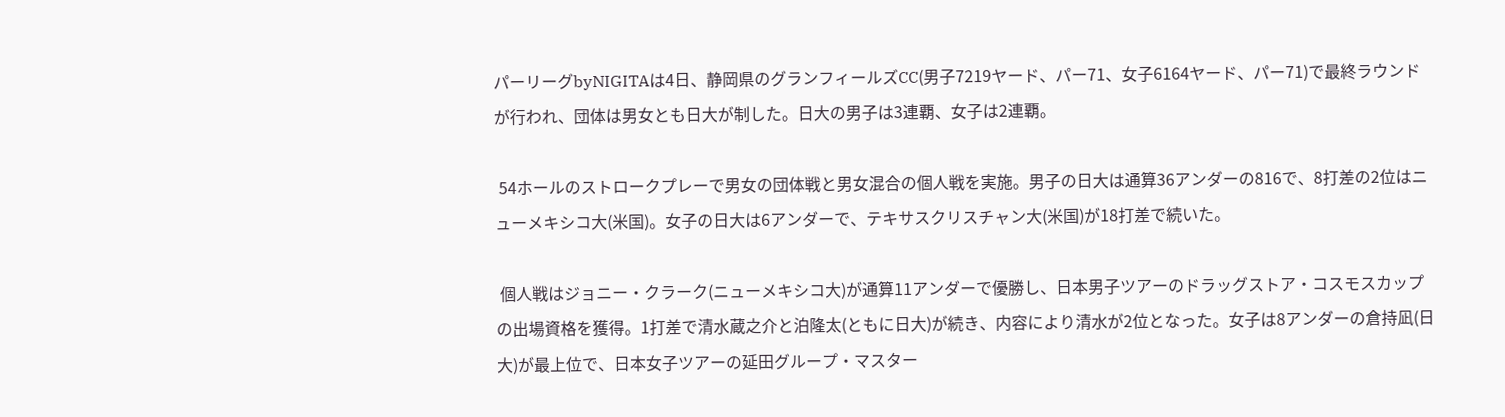パーリーグbyNIGITAは4日、静岡県のグランフィールズCC(男子7219ヤード、パー71、女子6164ヤード、パー71)で最終ラウンドが行われ、団体は男女とも日大が制した。日大の男子は3連覇、女子は2連覇。

 54ホールのストロークプレーで男女の団体戦と男女混合の個人戦を実施。男子の日大は通算36アンダーの816で、8打差の2位はニューメキシコ大(米国)。女子の日大は6アンダーで、テキサスクリスチャン大(米国)が18打差で続いた。

 個人戦はジョニー・クラーク(ニューメキシコ大)が通算11アンダーで優勝し、日本男子ツアーのドラッグストア・コスモスカップの出場資格を獲得。1打差で清水蔵之介と泊隆太(ともに日大)が続き、内容により清水が2位となった。女子は8アンダーの倉持凪(日大)が最上位で、日本女子ツアーの延田グループ・マスター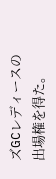ズGCレディースの出場権を得た。